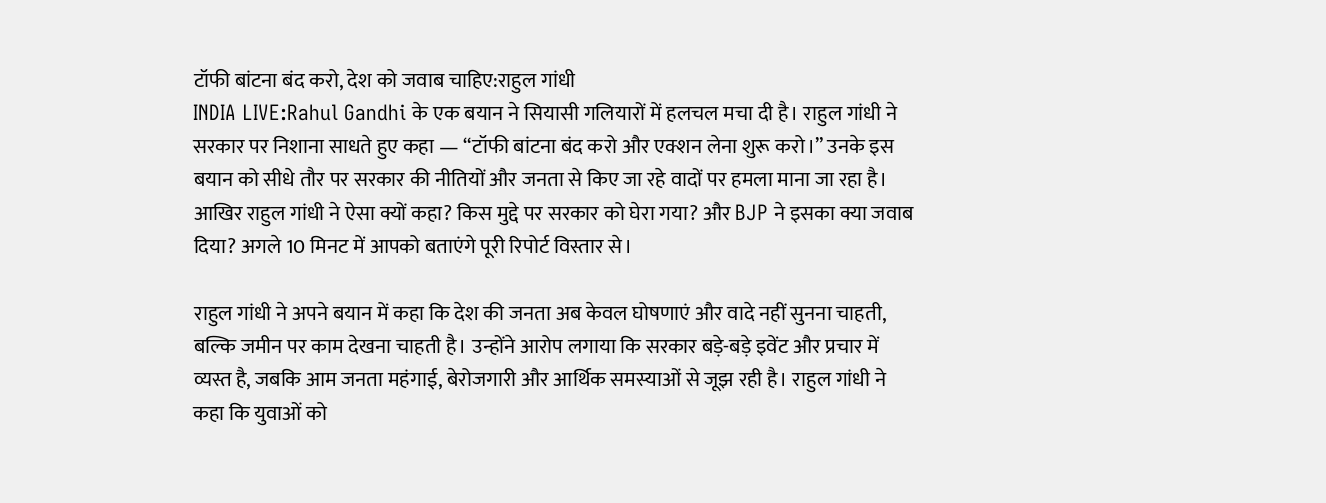टॉफी बांटना बंद करो, देश को जवाब चाहिए:राहुल गांधी
INDIA LIVE:Rahul Gandhi के एक बयान ने सियासी गलियारों में हलचल मचा दी है। राहुल गांधी ने सरकार पर निशाना साधते हुए कहा — “टॉफी बांटना बंद करो और एक्शन लेना शुरू करो।” उनके इस बयान को सीधे तौर पर सरकार की नीतियों और जनता से किए जा रहे वादों पर हमला माना जा रहा है। आखिर राहुल गांधी ने ऐसा क्यों कहा? किस मुद्दे पर सरकार को घेरा गया? और BJP ने इसका क्या जवाब दिया? अगले 10 मिनट में आपको बताएंगे पूरी रिपोर्ट विस्तार से।

राहुल गांधी ने अपने बयान में कहा कि देश की जनता अब केवल घोषणाएं और वादे नहीं सुनना चाहती, बल्कि जमीन पर काम देखना चाहती है। उन्होंने आरोप लगाया कि सरकार बड़े-बड़े इवेंट और प्रचार में व्यस्त है, जबकि आम जनता महंगाई, बेरोजगारी और आर्थिक समस्याओं से जूझ रही है। राहुल गांधी ने कहा कि युवाओं को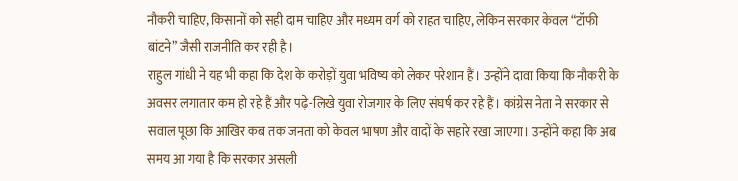नौकरी चाहिए, किसानों को सही दाम चाहिए और मध्यम वर्ग को राहत चाहिए, लेकिन सरकार केवल “टॉफी बांटने” जैसी राजनीति कर रही है।
राहुल गांधी ने यह भी कहा कि देश के करोड़ों युवा भविष्य को लेकर परेशान हैं। उन्होंने दावा किया कि नौकरी के अवसर लगातार कम हो रहे हैं और पढ़े-लिखे युवा रोजगार के लिए संघर्ष कर रहे हैं। कांग्रेस नेता ने सरकार से सवाल पूछा कि आखिर कब तक जनता को केवल भाषण और वादों के सहारे रखा जाएगा। उन्होंने कहा कि अब समय आ गया है कि सरकार असली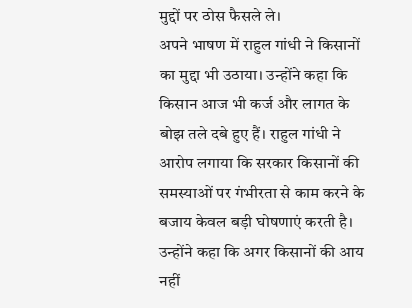मुद्दों पर ठोस फैसले ले।
अपने भाषण में राहुल गांधी ने किसानों का मुद्दा भी उठाया। उन्होंने कहा कि किसान आज भी कर्ज और लागत के बोझ तले दबे हुए हैं। राहुल गांधी ने आरोप लगाया कि सरकार किसानों की समस्याओं पर गंभीरता से काम करने के बजाय केवल बड़ी घोषणाएं करती है। उन्होंने कहा कि अगर किसानों की आय नहीं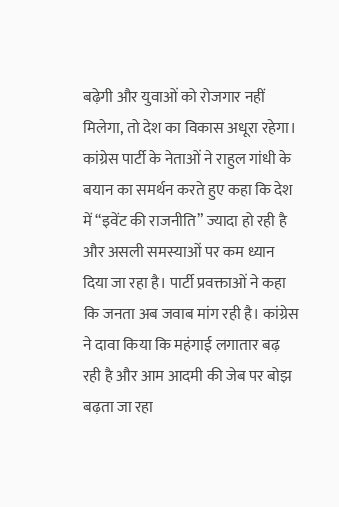बढ़ेगी और युवाओं को रोजगार नहीं मिलेगा, तो देश का विकास अधूरा रहेगा।
कांग्रेस पार्टी के नेताओं ने राहुल गांधी के बयान का समर्थन करते हुए कहा कि देश में “इवेंट की राजनीति” ज्यादा हो रही है और असली समस्याओं पर कम ध्यान दिया जा रहा है। पार्टी प्रवक्ताओं ने कहा कि जनता अब जवाब मांग रही है। कांग्रेस ने दावा किया कि महंगाई लगातार बढ़ रही है और आम आदमी की जेब पर बोझ बढ़ता जा रहा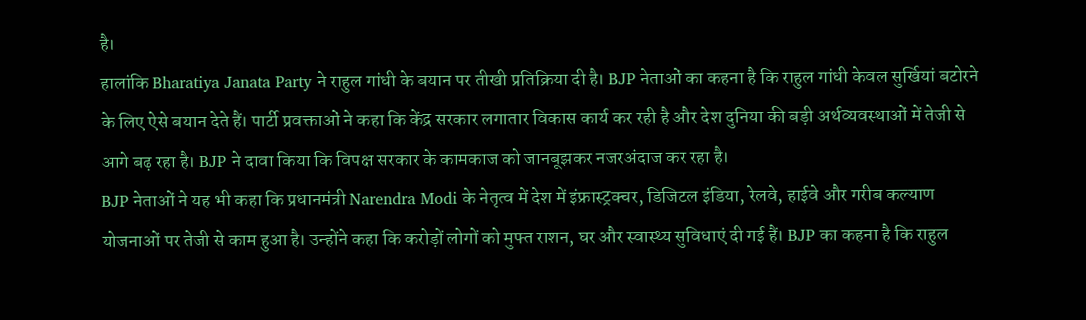है।
हालांकि Bharatiya Janata Party ने राहुल गांधी के बयान पर तीखी प्रतिक्रिया दी है। BJP नेताओं का कहना है कि राहुल गांधी केवल सुर्खियां बटोरने के लिए ऐसे बयान देते हैं। पार्टी प्रवक्ताओं ने कहा कि केंद्र सरकार लगातार विकास कार्य कर रही है और देश दुनिया की बड़ी अर्थव्यवस्थाओं में तेजी से आगे बढ़ रहा है। BJP ने दावा किया कि विपक्ष सरकार के कामकाज को जानबूझकर नजरअंदाज कर रहा है।
BJP नेताओं ने यह भी कहा कि प्रधानमंत्री Narendra Modi के नेतृत्व में देश में इंफ्रास्ट्रक्चर, डिजिटल इंडिया, रेलवे, हाईवे और गरीब कल्याण योजनाओं पर तेजी से काम हुआ है। उन्होंने कहा कि करोड़ों लोगों को मुफ्त राशन, घर और स्वास्थ्य सुविधाएं दी गई हैं। BJP का कहना है कि राहुल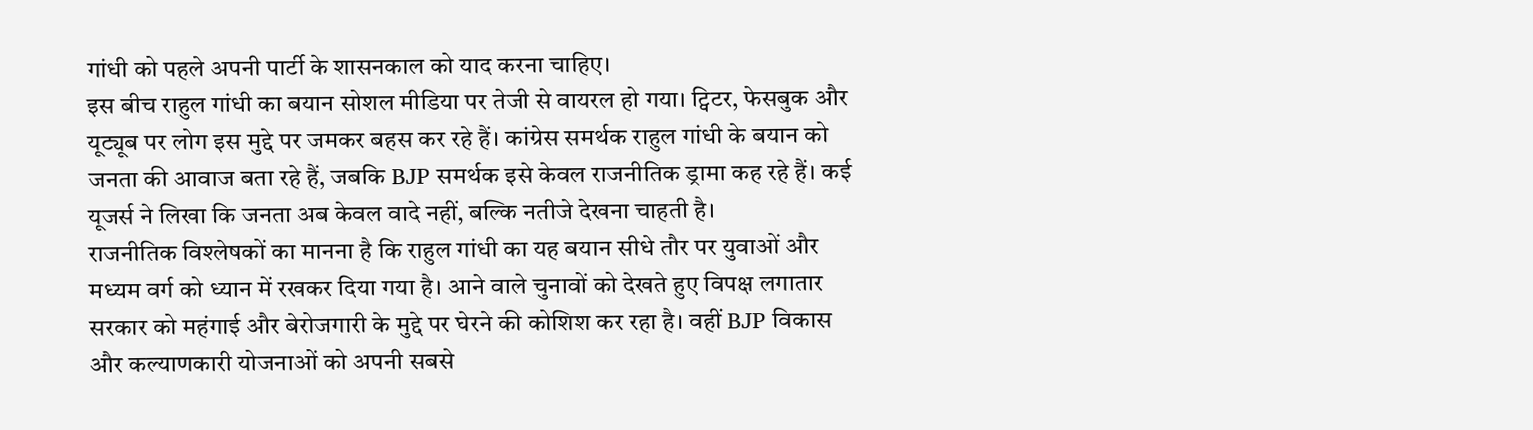गांधी को पहले अपनी पार्टी के शासनकाल को याद करना चाहिए।
इस बीच राहुल गांधी का बयान सोशल मीडिया पर तेजी से वायरल हो गया। ट्विटर, फेसबुक और यूट्यूब पर लोग इस मुद्दे पर जमकर बहस कर रहे हैं। कांग्रेस समर्थक राहुल गांधी के बयान को जनता की आवाज बता रहे हैं, जबकि BJP समर्थक इसे केवल राजनीतिक ड्रामा कह रहे हैं। कई यूजर्स ने लिखा कि जनता अब केवल वादे नहीं, बल्कि नतीजे देखना चाहती है।
राजनीतिक विश्लेषकों का मानना है कि राहुल गांधी का यह बयान सीधे तौर पर युवाओं और मध्यम वर्ग को ध्यान में रखकर दिया गया है। आने वाले चुनावों को देखते हुए विपक्ष लगातार सरकार को महंगाई और बेरोजगारी के मुद्दे पर घेरने की कोशिश कर रहा है। वहीं BJP विकास और कल्याणकारी योजनाओं को अपनी सबसे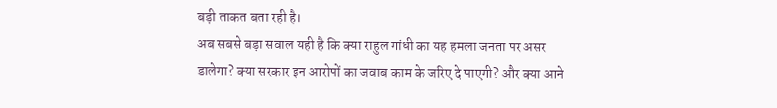बड़ी ताकत बता रही है।
अब सबसे बड़ा सवाल यही है कि क्या राहुल गांधी का यह हमला जनता पर असर डालेगा? क्या सरकार इन आरोपों का जवाब काम के जरिए दे पाएगी? और क्या आने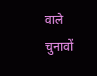वाले चुनावों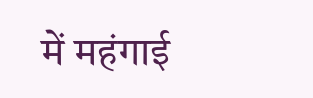में महंगाई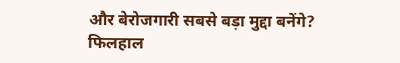और बेरोजगारी सबसे बड़ा मुद्दा बनेंगे? फिलहाल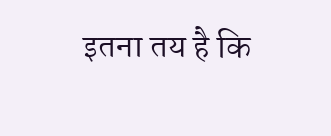इतना तय है कि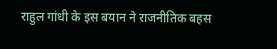राहुल गांधी के इस बयान ने राजनीतिक बहस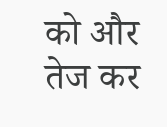को और तेज कर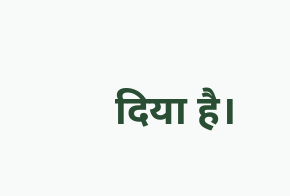दिया है।